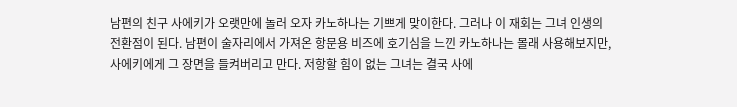남편의 친구 사에키가 오랫만에 놀러 오자 카노하나는 기쁘게 맞이한다. 그러나 이 재회는 그녀 인생의 전환점이 된다. 남편이 술자리에서 가져온 항문용 비즈에 호기심을 느낀 카노하나는 몰래 사용해보지만, 사에키에게 그 장면을 들켜버리고 만다. 저항할 힘이 없는 그녀는 결국 사에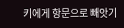키에게 항문으로 빼앗기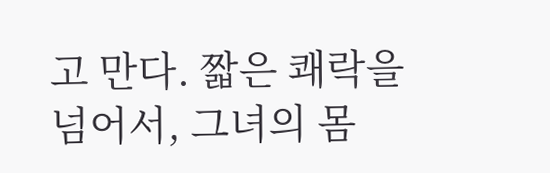고 만다. 짧은 쾌락을 넘어서, 그녀의 몸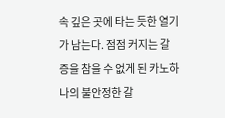속 깊은 곳에 타는 듯한 열기가 남는다. 점점 커지는 갈증을 참을 수 없게 된 카노하나의 불안정한 갈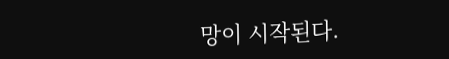망이 시작된다.